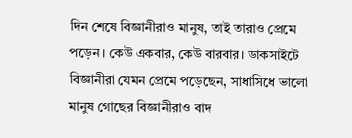দিন শেষে বিজ্ঞানীরাও মানুষ, তাই তারাও প্রেমে পড়েন। কেউ একবার, কেউ বারবার। ডাকসাইটে বিজ্ঞানীরা যেমন প্রেমে পড়েছেন, সাধাসিধে ভালো মানুষ গোছের বিজ্ঞানীরাও বাদ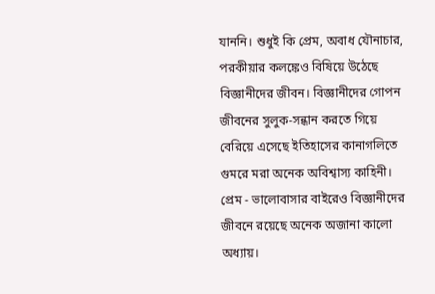যাননি। শুধুই কি প্রেম, অবাধ যৌনাচার, পরকীয়ার কলঙ্কেও বিষিয়ে উঠেছে বিজ্ঞানীদের জীবন। বিজ্ঞানীদের গোপন জীবনের সুলুক-সন্ধান করতে গিয়ে বেরিয়ে এসেছে ইতিহাসের কানাগলিতে গুমরে মরা অনেক অবিশ্বাস্য কাহিনী। প্রেম - ভালোবাসার বাইরেও বিজ্ঞানীদের জীবনে রয়েছে অনেক অজানা কালো অধ্যায়।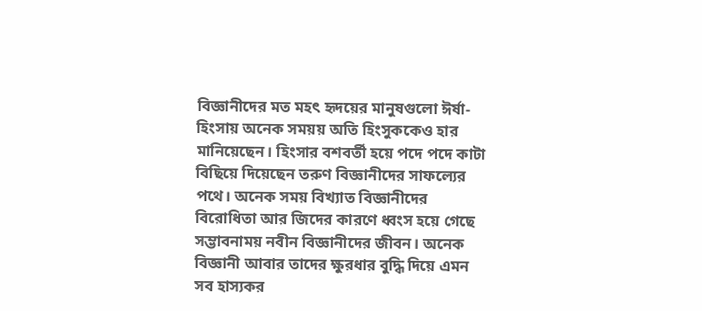বিজ্ঞানীদের মত মহৎ হৃদয়ের মানুষগুলো ঈর্ষা-হিংসায় অনেক সময়য় অতি হিংসুককেও হার মানিয়েছেন। হিংসার বশবর্তী হয়ে পদে পদে কাটা বিছিয়ে দিয়েছেন তরুণ বিজ্ঞানীদের সাফল্যের পথে। অনেক সময় বিখ্যাত বিজ্ঞানীদের বিরোধিতা আর জিদের কারণে ধ্বংস হয়ে গেছে সম্ভাবনাময় নবীন বিজ্ঞানীদের জীবন। অনেক বিজ্ঞানী আবার তাদের ক্ষুরধার বুদ্ধি দিয়ে এমন সব হাস্যকর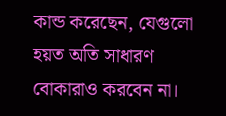কান্ড করেছেন, যেগুলো হয়ত অতি সাধারণ বোকারাও করবেন না।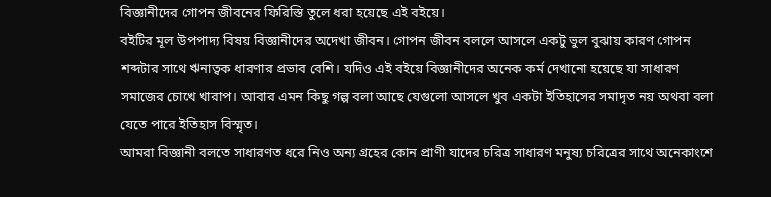বিজ্ঞানীদের গোপন জীবনের ফিরিস্তি তুলে ধরা হয়েছে এই বইয়ে।
বইটির মূল উপপাদ্য বিষয় বিজ্ঞানীদের অদেখা জীবন। গোপন জীবন বললে আসলে একটু ভুল বুঝায় কারণ গোপন শব্দটার সাথে ঋনাত্বক ধারণার প্রভাব বেশি। যদিও এই বইয়ে বিজ্ঞানীদের অনেক কর্ম দেখানো হয়েছে যা সাধারণ সমাজের চোখে খারাপ। আবার এমন কিছু গল্প বলা আছে যেগুলো আসলে খুব একটা ইতিহাসের সমাদৃত নয় অথবা বলা যেতে পারে ইতিহাস বিস্মৃত।
আমরা বিজ্ঞানী বলতে সাধারণত ধরে নিও অন্য গ্রহের কোন প্রাণী যাদের চরিত্র সাধারণ মনুষ্য চরিত্রের সাথে অনেকাংশে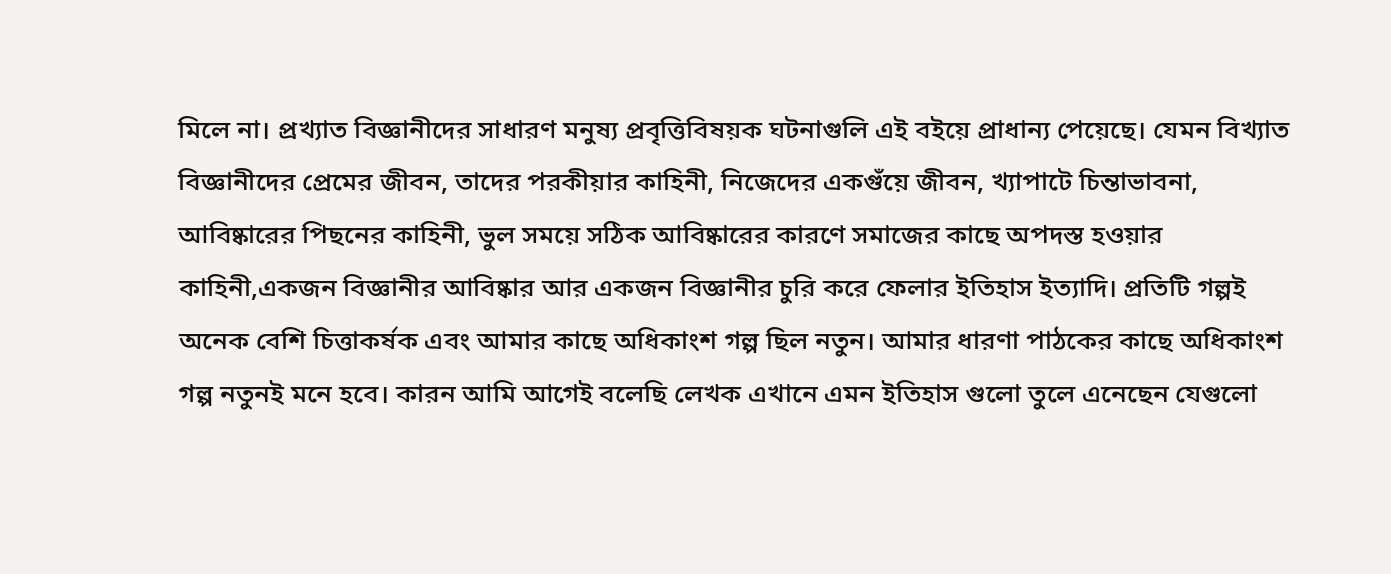মিলে না। প্রখ্যাত বিজ্ঞানীদের সাধারণ মনুষ্য প্রবৃত্তিবিষয়ক ঘটনাগুলি এই বইয়ে প্রাধান্য পেয়েছে। যেমন বিখ্যাত বিজ্ঞানীদের প্রেমের জীবন, তাদের পরকীয়ার কাহিনী, নিজেদের একগুঁয়ে জীবন, খ্যাপাটে চিন্তাভাবনা, আবিষ্কারের পিছনের কাহিনী, ভুল সময়ে সঠিক আবিষ্কারের কারণে সমাজের কাছে অপদস্ত হওয়ার কাহিনী,একজন বিজ্ঞানীর আবিষ্কার আর একজন বিজ্ঞানীর চুরি করে ফেলার ইতিহাস ইত্যাদি। প্রতিটি গল্পই অনেক বেশি চিত্তাকর্ষক এবং আমার কাছে অধিকাংশ গল্প ছিল নতুন। আমার ধারণা পাঠকের কাছে অধিকাংশ গল্প নতুনই মনে হবে। কারন আমি আগেই বলেছি লেখক এখানে এমন ইতিহাস গুলো তুলে এনেছেন যেগুলো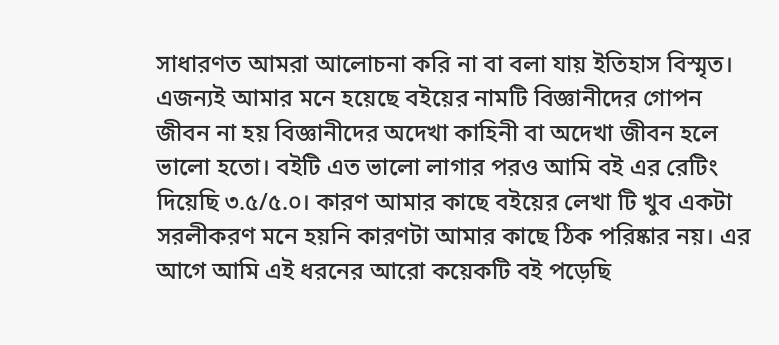সাধারণত আমরা আলোচনা করি না বা বলা যায় ইতিহাস বিস্মৃত। এজন্যই আমার মনে হয়েছে বইয়ের নামটি বিজ্ঞানীদের গোপন জীবন না হয় বিজ্ঞানীদের অদেখা কাহিনী বা অদেখা জীবন হলে ভালো হতো। বইটি এত ভালো লাগার পরও আমি বই এর রেটিং দিয়েছি ৩.৫/৫.০। কারণ আমার কাছে বইয়ের লেখা টি খুব একটা সরলীকরণ মনে হয়নি কারণটা আমার কাছে ঠিক পরিষ্কার নয়। এর আগে আমি এই ধরনের আরো কয়েকটি বই পড়েছি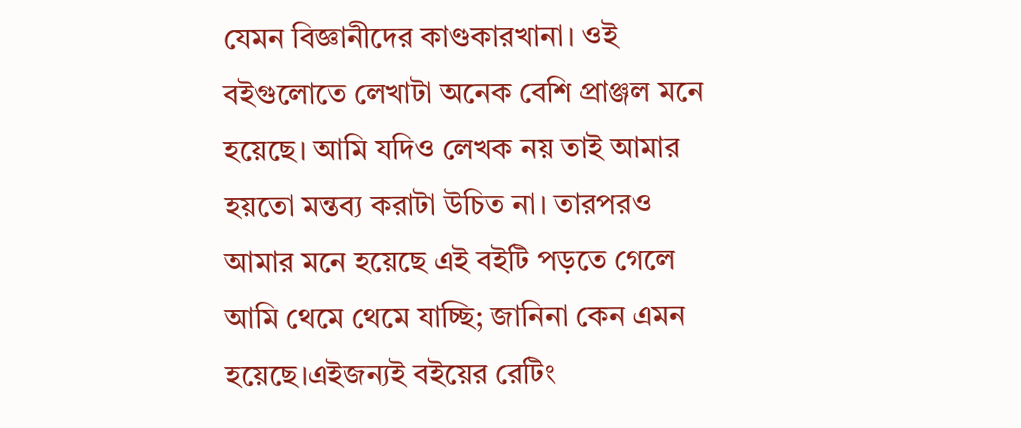যেমন বিজ্ঞানীদের কাণ্ডকারখানা। ওই বইগুলোতে লেখাটা অনেক বেশি প্রাঞ্জল মনে হয়েছে। আমি যদিও লেখক নয় তাই আমার হয়তো মন্তব্য করাটা উচিত না। তারপরও আমার মনে হয়েছে এই বইটি পড়তে গেলে আমি থেমে থেমে যাচ্ছি; জানিনা কেন এমন হয়েছে।এইজন্যই বইয়ের রেটিং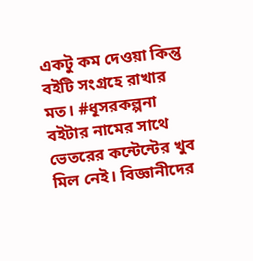একটু কম দেওয়া কিন্তু বইটি সংগ্রহে রাখার মত। #ধূসরকল্পনা
বইটার নামের সাথে ভেতরের কন্টেন্টের খুব মিল নেই। বিজ্ঞানীদের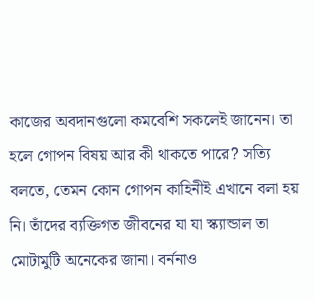কাজের অবদানগুলো কমবেশি সকলেই জানেন। তা হলে গোপন বিষয় আর কী থাকতে পারে? সত্যি বলতে, তেমন কোন গোপন কাহিনীই এখানে বলা হয় নি। তাঁদের ব্যক্তিগত জীবনের যা যা স্ক্যান্ডাল তা মোটামুটি অনেকের জানা। বর্ননাও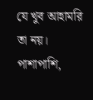যে খুব আহামরি তা নয়। পাশাপাশি,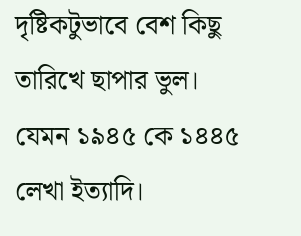দৃষ্টিকটুভাবে বেশ কিছু তারিখে ছাপার ভুল। যেমন ১৯৪৫ কে ১৪৪৫ লেখা ইত্যাদি।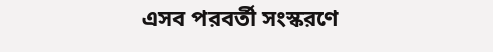এসব পরবর্তী সংস্করণে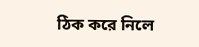ঠিক করে নিলে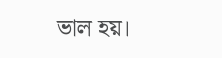ভাল হয়।